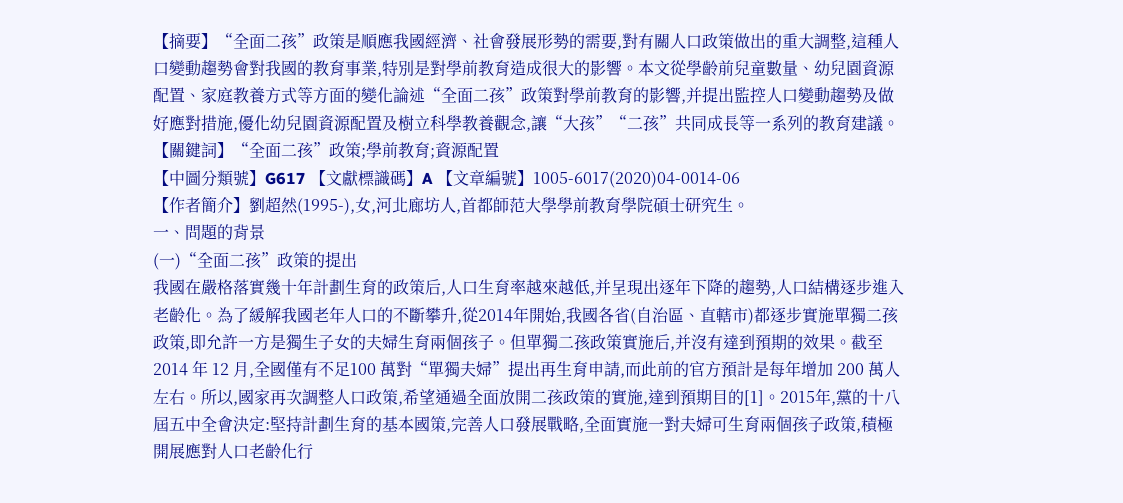【摘要】“全面二孩”政策是順應我國經濟、社會發展形勢的需要,對有關人口政策做出的重大調整,這種人口變動趨勢會對我國的教育事業,特別是對學前教育造成很大的影響。本文從學齡前兒童數量、幼兒園資源配置、家庭教養方式等方面的變化論述“全面二孩”政策對學前教育的影響,并提出監控人口變動趨勢及做好應對措施,優化幼兒園資源配置及樹立科學教養觀念,讓“大孩”“二孩”共同成長等一系列的教育建議。
【關鍵詞】“全面二孩”政策;學前教育;資源配置
【中圖分類號】G617 【文獻標識碼】A 【文章編號】1005-6017(2020)04-0014-06
【作者簡介】劉超然(1995-),女,河北廊坊人,首都師范大學學前教育學院碩士研究生。
一、問題的背景
(一)“全面二孩”政策的提出
我國在嚴格落實幾十年計劃生育的政策后,人口生育率越來越低,并呈現出逐年下降的趨勢,人口結構逐步進入老齡化。為了緩解我國老年人口的不斷攀升,從2014年開始,我國各省(自治區、直轄市)都逐步實施單獨二孩政策,即允許一方是獨生子女的夫婦生育兩個孩子。但單獨二孩政策實施后,并沒有達到預期的效果。截至 2014 年 12 月,全國僅有不足100 萬對“單獨夫婦”提出再生育申請,而此前的官方預計是每年增加 200 萬人左右。所以,國家再次調整人口政策,希望通過全面放開二孩政策的實施,達到預期目的[1]。2015年,黨的十八屆五中全會決定:堅持計劃生育的基本國策,完善人口發展戰略,全面實施一對夫婦可生育兩個孩子政策,積極開展應對人口老齡化行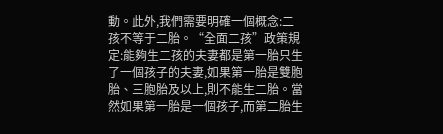動。此外,我們需要明確一個概念:二孩不等于二胎。“全面二孩”政策規定:能夠生二孩的夫妻都是第一胎只生了一個孩子的夫妻,如果第一胎是雙胞胎、三胞胎及以上,則不能生二胎。當然如果第一胎是一個孩子,而第二胎生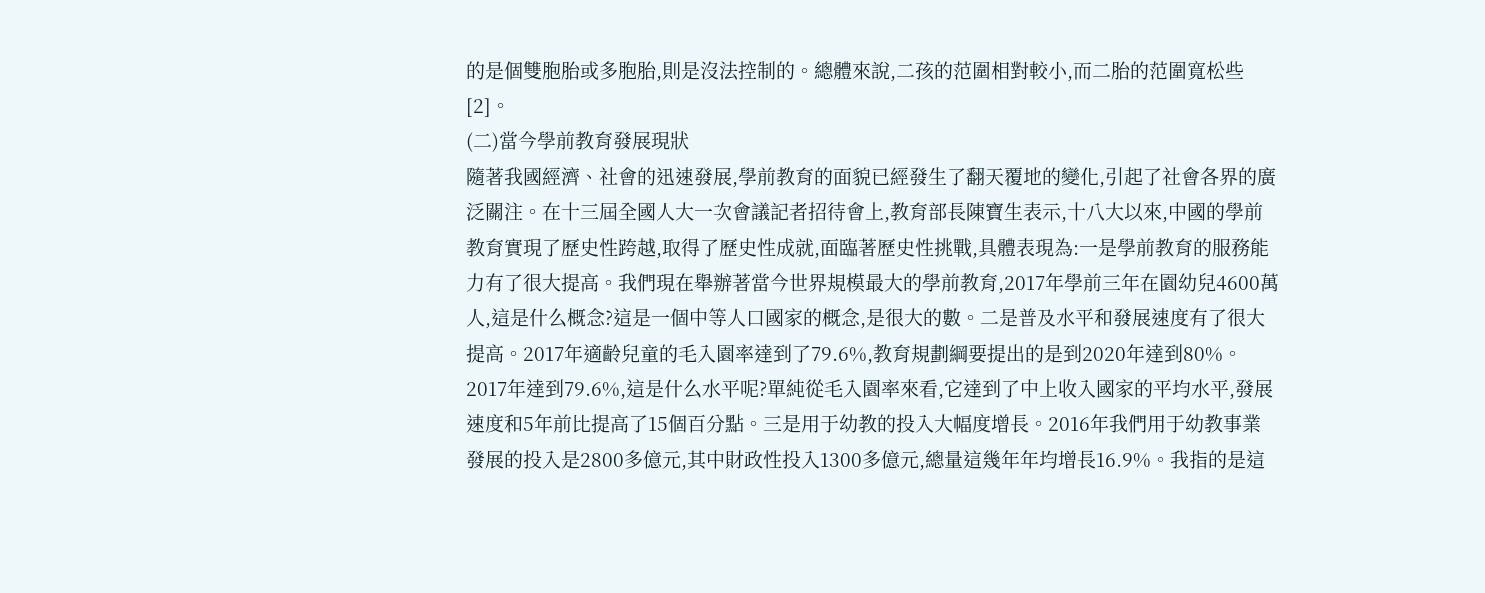的是個雙胞胎或多胞胎,則是沒法控制的。總體來說,二孩的范圍相對較小,而二胎的范圍寬松些[2]。
(二)當今學前教育發展現狀
隨著我國經濟、社會的迅速發展,學前教育的面貌已經發生了翻天覆地的變化,引起了社會各界的廣泛關注。在十三屆全國人大一次會議記者招待會上,教育部長陳寶生表示,十八大以來,中國的學前教育實現了歷史性跨越,取得了歷史性成就,面臨著歷史性挑戰,具體表現為:一是學前教育的服務能力有了很大提高。我們現在舉辦著當今世界規模最大的學前教育,2017年學前三年在園幼兒4600萬人,這是什么概念?這是一個中等人口國家的概念,是很大的數。二是普及水平和發展速度有了很大提高。2017年適齡兒童的毛入園率達到了79.6%,教育規劃綱要提出的是到2020年達到80%。2017年達到79.6%,這是什么水平呢?單純從毛入園率來看,它達到了中上收入國家的平均水平,發展速度和5年前比提高了15個百分點。三是用于幼教的投入大幅度增長。2016年我們用于幼教事業發展的投入是2800多億元,其中財政性投入1300多億元,總量這幾年年均增長16.9%。我指的是這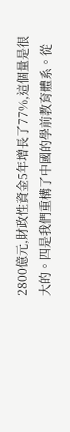2800億元,財政性資金5年增長了77%,這個量是很大的。四是我們重構了中國的學前教育體系。從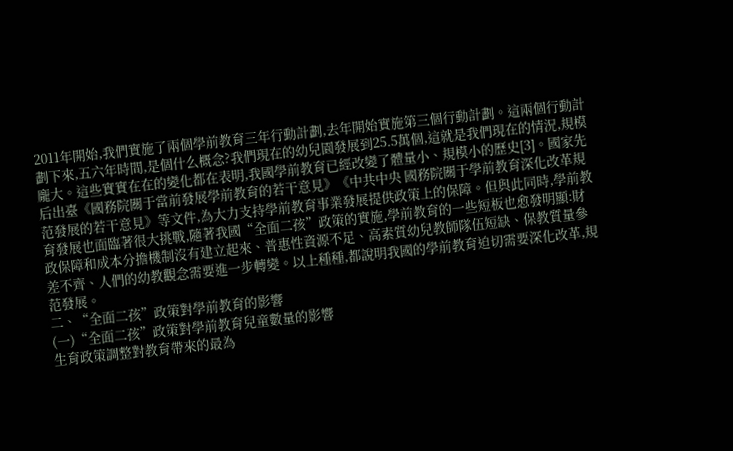2011年開始,我們實施了兩個學前教育三年行動計劃,去年開始實施第三個行動計劃。這兩個行動計劃下來,五六年時間,是個什么概念?我們現在的幼兒園發展到25.5萬個,這就是我們現在的情況,規模龐大。這些實實在在的變化都在表明,我國學前教育已經改變了體量小、規模小的歷史[3]。國家先后出臺《國務院關于當前發展學前教育的若干意見》《中共中央 國務院關于學前教育深化改革規范發展的若干意見》等文件,為大力支持學前教育事業發展提供政策上的保障。但與此同時,學前教育發展也面臨著很大挑戰,隨著我國“全面二孩”政策的實施,學前教育的一些短板也愈發明顯:財政保障和成本分擔機制沒有建立起來、普惠性資源不足、高素質幼兒教師隊伍短缺、保教質量參差不齊、人們的幼教觀念需要進一步轉變。以上種種,都說明我國的學前教育迫切需要深化改革,規范發展。
二、“全面二孩”政策對學前教育的影響
(一)“全面二孩”政策對學前教育兒童數量的影響
生育政策調整對教育帶來的最為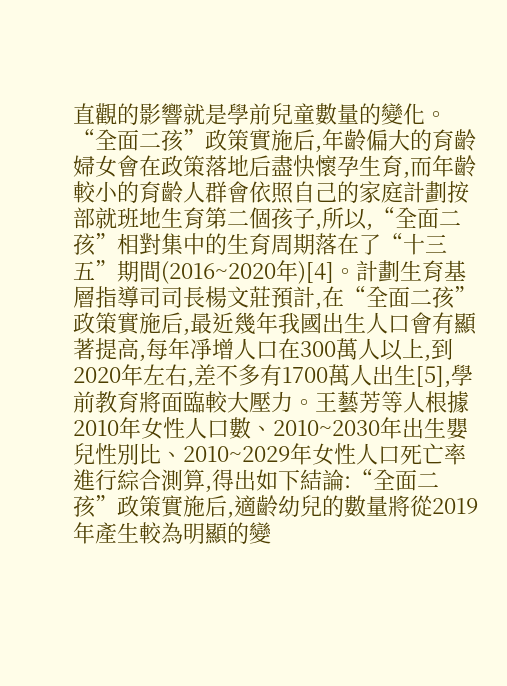直觀的影響就是學前兒童數量的變化。“全面二孩”政策實施后,年齡偏大的育齡婦女會在政策落地后盡快懷孕生育,而年齡較小的育齡人群會依照自己的家庭計劃按部就班地生育第二個孩子,所以,“全面二孩”相對集中的生育周期落在了“十三五”期間(2016~2020年)[4]。計劃生育基層指導司司長楊文莊預計,在“全面二孩”政策實施后,最近幾年我國出生人口會有顯著提高,每年凈增人口在300萬人以上,到2020年左右,差不多有1700萬人出生[5],學前教育將面臨較大壓力。王藝芳等人根據 2010年女性人口數、2010~2030年出生嬰兒性別比、2010~2029年女性人口死亡率進行綜合測算,得出如下結論:“全面二孩”政策實施后,適齡幼兒的數量將從2019年產生較為明顯的變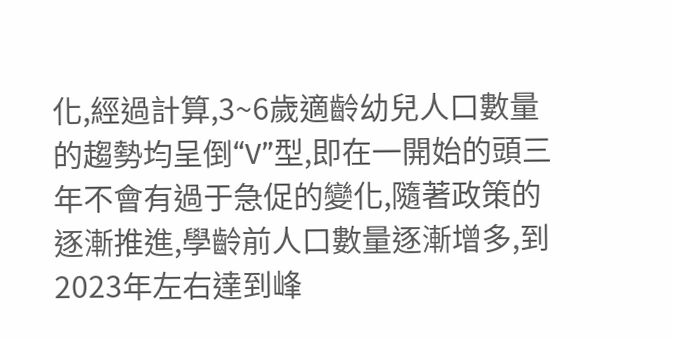化,經過計算,3~6歲適齡幼兒人口數量的趨勢均呈倒“V”型,即在一開始的頭三年不會有過于急促的變化,隨著政策的逐漸推進,學齡前人口數量逐漸增多,到 2023年左右達到峰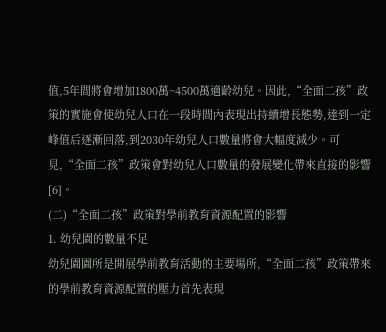值,5年間將會增加1800萬~4500萬適齡幼兒。因此,“全面二孩”政策的實施會使幼兒人口在一段時間內表現出持續增長態勢,達到一定峰值后逐漸回落,到2030年幼兒人口數量將會大幅度減少。可見,“全面二孩”政策會對幼兒人口數量的發展變化帶來直接的影響[6]。
(二)“全面二孩”政策對學前教育資源配置的影響
1. 幼兒園的數量不足
幼兒園園所是開展學前教育活動的主要場所,“全面二孩”政策帶來的學前教育資源配置的壓力首先表現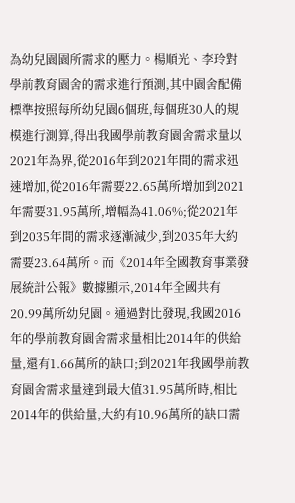為幼兒園園所需求的壓力。楊順光、李玲對學前教育園舍的需求進行預測,其中園舍配備標準按照每所幼兒園6個班,每個班30人的規模進行測算,得出我國學前教育園舍需求量以2021年為界,從2016年到2021年間的需求迅速增加,從2016年需要22.65萬所增加到2021年需要31.95萬所,增幅為41.06%;從2021年到2035年間的需求逐漸減少,到2035年大約需要23.64萬所。而《2014年全國教育事業發展統計公報》數據顯示,2014年全國共有20.99萬所幼兒園。通過對比發現,我國2016年的學前教育園舍需求量相比2014年的供給量,還有1.66萬所的缺口;到2021年我國學前教育園舍需求量達到最大值31.95萬所時,相比2014年的供給量,大約有10.96萬所的缺口需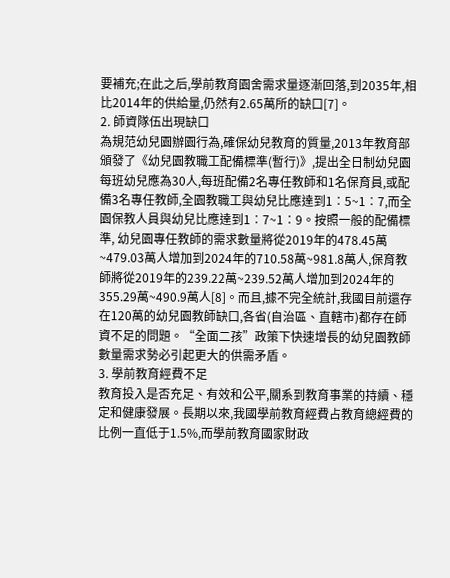要補充;在此之后,學前教育園舍需求量逐漸回落,到2035年,相比2014年的供給量,仍然有2.65萬所的缺口[7]。
2. 師資隊伍出現缺口
為規范幼兒園辦園行為,確保幼兒教育的質量,2013年教育部頒發了《幼兒園教職工配備標準(暫行)》,提出全日制幼兒園每班幼兒應為30人,每班配備2名專任教師和1名保育員,或配備3名專任教師,全園教職工與幼兒比應達到1∶5~1∶7,而全園保教人員與幼兒比應達到1∶7~1∶9。按照一般的配備標準, 幼兒園專任教師的需求數量將從2019年的478.45萬~479.03萬人增加到2024年的710.58萬~981.8萬人,保育教師將從2019年的239.22萬~239.52萬人增加到2024年的355.29萬~490.9萬人[8]。而且,據不完全統計,我國目前還存在120萬的幼兒園教師缺口,各省(自治區、直轄市)都存在師資不足的問題。“全面二孩”政策下快速增長的幼兒園教師數量需求勢必引起更大的供需矛盾。
3. 學前教育經費不足
教育投入是否充足、有效和公平,關系到教育事業的持續、穩定和健康發展。長期以來,我國學前教育經費占教育總經費的比例一直低于1.5%,而學前教育國家財政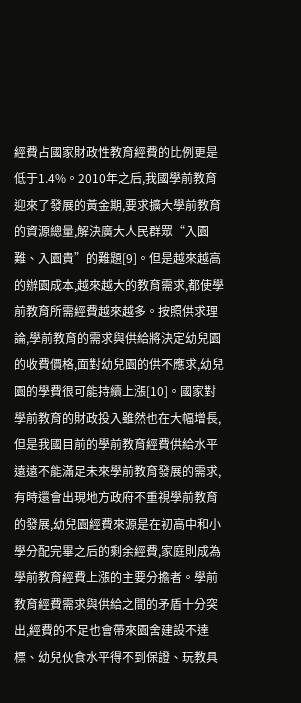經費占國家財政性教育經費的比例更是低于1.4%。2010年之后,我國學前教育迎來了發展的黃金期,要求擴大學前教育的資源總量,解決廣大人民群眾“入園難、入園貴”的難題[9]。但是越來越高的辦園成本,越來越大的教育需求,都使學前教育所需經費越來越多。按照供求理論,學前教育的需求與供給將決定幼兒園的收費價格,面對幼兒園的供不應求,幼兒園的學費很可能持續上漲[10]。國家對學前教育的財政投入雖然也在大幅增長,但是我國目前的學前教育經費供給水平遠遠不能滿足未來學前教育發展的需求,有時還會出現地方政府不重視學前教育的發展,幼兒園經費來源是在初高中和小學分配完畢之后的剩余經費,家庭則成為學前教育經費上漲的主要分擔者。學前教育經費需求與供給之間的矛盾十分突出,經費的不足也會帶來園舍建設不達標、幼兒伙食水平得不到保證、玩教具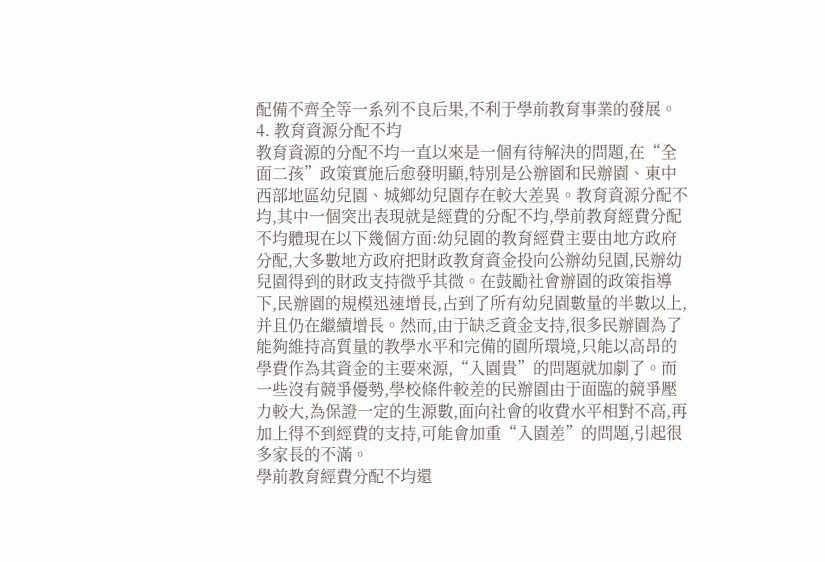配備不齊全等一系列不良后果,不利于學前教育事業的發展。
4. 教育資源分配不均
教育資源的分配不均一直以來是一個有待解決的問題,在“全面二孩”政策實施后愈發明顯,特別是公辦園和民辦園、東中西部地區幼兒園、城鄉幼兒園存在較大差異。教育資源分配不均,其中一個突出表現就是經費的分配不均,學前教育經費分配不均體現在以下幾個方面:幼兒園的教育經費主要由地方政府分配,大多數地方政府把財政教育資金投向公辦幼兒園,民辦幼兒園得到的財政支持微乎其微。在鼓勵社會辦園的政策指導下,民辦園的規模迅速增長,占到了所有幼兒園數量的半數以上,并且仍在繼續增長。然而,由于缺乏資金支持,很多民辦園為了能夠維持高質量的教學水平和完備的園所環境,只能以高昂的學費作為其資金的主要來源,“入園貴”的問題就加劇了。而一些沒有競爭優勢,學校條件較差的民辦園由于面臨的競爭壓力較大,為保證一定的生源數,面向社會的收費水平相對不高,再加上得不到經費的支持,可能會加重“入園差”的問題,引起很多家長的不滿。
學前教育經費分配不均還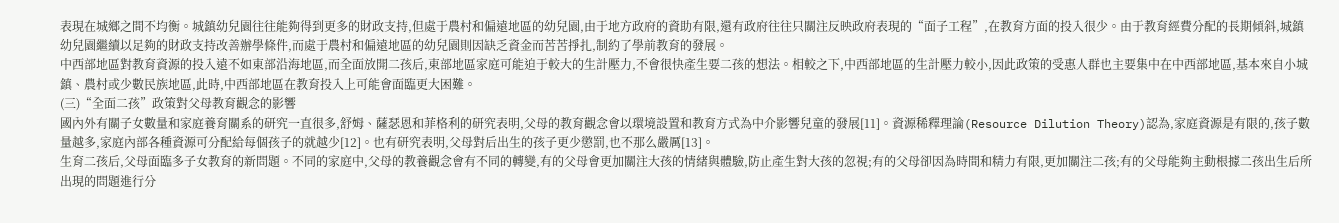表現在城鄉之間不均衡。城鎮幼兒園往往能夠得到更多的財政支持,但處于農村和偏遠地區的幼兒園,由于地方政府的資助有限,還有政府往往只關注反映政府表現的“面子工程”,在教育方面的投入很少。由于教育經費分配的長期傾斜,城鎮幼兒園繼續以足夠的財政支持改善辦學條件,而處于農村和偏遠地區的幼兒園則因缺乏資金而苦苦掙扎,制約了學前教育的發展。
中西部地區對教育資源的投入遠不如東部沿海地區,而全面放開二孩后,東部地區家庭可能迫于較大的生計壓力,不會很快產生要二孩的想法。相較之下,中西部地區的生計壓力較小,因此政策的受惠人群也主要集中在中西部地區,基本來自小城鎮、農村或少數民族地區,此時,中西部地區在教育投入上可能會面臨更大困難。
(三)“全面二孩”政策對父母教育觀念的影響
國內外有關子女數量和家庭養育關系的研究一直很多,舒姆、薩瑟恩和菲格利的研究表明,父母的教育觀念會以環境設置和教育方式為中介影響兒童的發展[11]。資源稀釋理論(Resource Dilution Theory)認為,家庭資源是有限的,孩子數量越多,家庭內部各種資源可分配給每個孩子的就越少[12]。也有研究表明,父母對后出生的孩子更少懲罰,也不那么嚴厲[13]。
生育二孩后,父母面臨多子女教育的新問題。不同的家庭中,父母的教養觀念會有不同的轉變,有的父母會更加關注大孩的情緒與體驗,防止產生對大孩的忽視;有的父母卻因為時間和精力有限,更加關注二孩;有的父母能夠主動根據二孩出生后所出現的問題進行分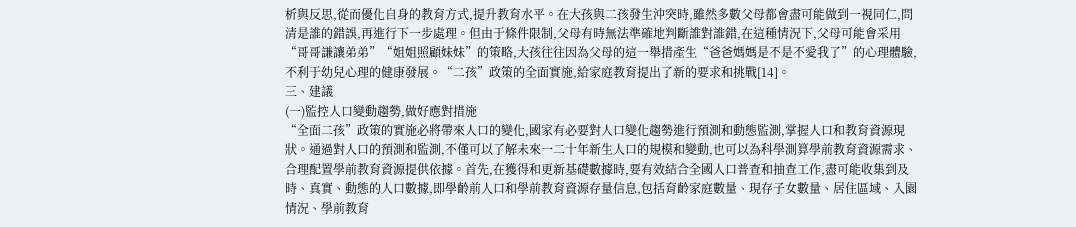析與反思,從而優化自身的教育方式,提升教育水平。在大孩與二孩發生沖突時,雖然多數父母都會盡可能做到一視同仁,問清是誰的錯誤,再進行下一步處理。但由于條件限制,父母有時無法準確地判斷誰對誰錯,在這種情況下,父母可能會采用“哥哥謙讓弟弟”“姐姐照顧妹妹”的策略,大孩往往因為父母的這一舉措產生“爸爸媽媽是不是不愛我了”的心理體驗,不利于幼兒心理的健康發展。“二孩”政策的全面實施,給家庭教育提出了新的要求和挑戰[14]。
三、建議
(一)監控人口變動趨勢,做好應對措施
“全面二孩”政策的實施必將帶來人口的變化,國家有必要對人口變化趨勢進行預測和動態監測,掌握人口和教育資源現狀。通過對人口的預測和監測,不僅可以了解未來一二十年新生人口的規模和變動,也可以為科學測算學前教育資源需求、合理配置學前教育資源提供依據。首先,在獲得和更新基礎數據時,要有效結合全國人口普查和抽查工作,盡可能收集到及時、真實、動態的人口數據,即學齡前人口和學前教育資源存量信息,包括育齡家庭數量、現存子女數量、居住區域、入園情況、學前教育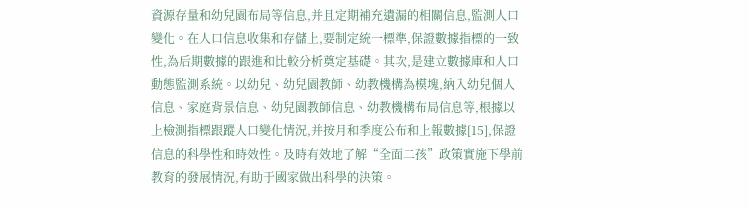資源存量和幼兒園布局等信息,并且定期補充遺漏的相關信息,監測人口變化。在人口信息收集和存儲上,要制定統一標準,保證數據指標的一致性,為后期數據的跟進和比較分析奠定基礎。其次,是建立數據庫和人口動態監測系統。以幼兒、幼兒園教師、幼教機構為模塊,納入幼兒個人信息、家庭背景信息、幼兒園教師信息、幼教機構布局信息等,根據以上檢測指標跟蹤人口變化情況,并按月和季度公布和上報數據[15],保證信息的科學性和時效性。及時有效地了解“全面二孩”政策實施下學前教育的發展情況,有助于國家做出科學的決策。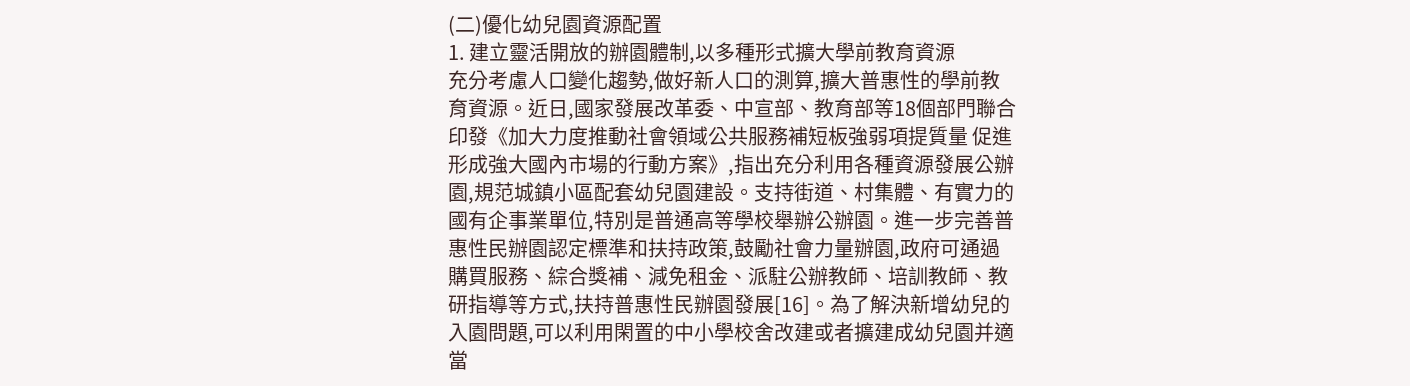(二)優化幼兒園資源配置
1. 建立靈活開放的辦園體制,以多種形式擴大學前教育資源
充分考慮人口變化趨勢,做好新人口的測算,擴大普惠性的學前教育資源。近日,國家發展改革委、中宣部、教育部等18個部門聯合印發《加大力度推動社會領域公共服務補短板強弱項提質量 促進形成強大國內市場的行動方案》,指出充分利用各種資源發展公辦園,規范城鎮小區配套幼兒園建設。支持街道、村集體、有實力的國有企事業單位,特別是普通高等學校舉辦公辦園。進一步完善普惠性民辦園認定標準和扶持政策,鼓勵社會力量辦園,政府可通過購買服務、綜合獎補、減免租金、派駐公辦教師、培訓教師、教研指導等方式,扶持普惠性民辦園發展[16]。為了解決新增幼兒的入園問題,可以利用閑置的中小學校舍改建或者擴建成幼兒園并適當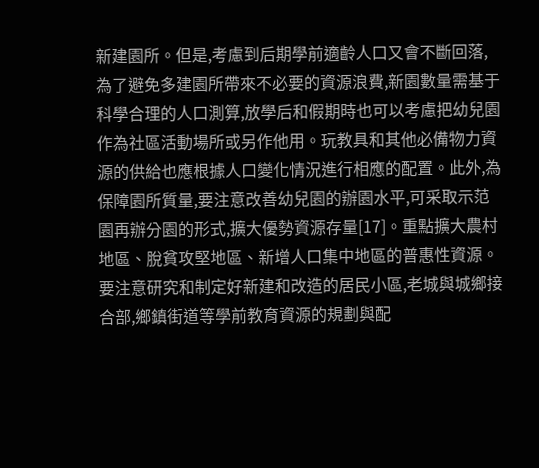新建園所。但是,考慮到后期學前適齡人口又會不斷回落,為了避免多建園所帶來不必要的資源浪費,新園數量需基于科學合理的人口測算,放學后和假期時也可以考慮把幼兒園作為社區活動場所或另作他用。玩教具和其他必備物力資源的供給也應根據人口變化情況進行相應的配置。此外,為保障園所質量,要注意改善幼兒園的辦園水平,可采取示范園再辦分園的形式,擴大優勢資源存量[17]。重點擴大農村地區、脫貧攻堅地區、新增人口集中地區的普惠性資源。要注意研究和制定好新建和改造的居民小區,老城與城鄉接合部,鄉鎮街道等學前教育資源的規劃與配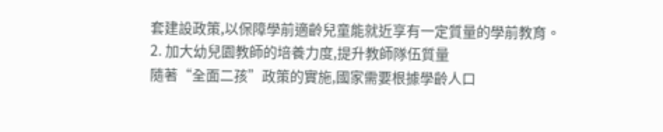套建設政策,以保障學前適齡兒童能就近享有一定質量的學前教育。
2. 加大幼兒園教師的培養力度,提升教師隊伍質量
隨著“全面二孩”政策的實施,國家需要根據學齡人口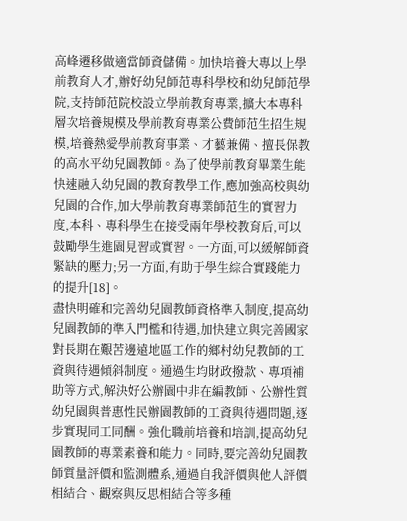高峰遷移做適當師資儲備。加快培養大專以上學前教育人才,辦好幼兒師范專科學校和幼兒師范學院,支持師范院校設立學前教育專業,擴大本專科層次培養規模及學前教育專業公費師范生招生規模,培養熱愛學前教育事業、才藝兼備、擅長保教的高水平幼兒園教師。為了使學前教育畢業生能快速融入幼兒園的教育教學工作,應加強高校與幼兒園的合作,加大學前教育專業師范生的實習力度,本科、專科學生在接受兩年學校教育后,可以鼓勵學生進園見習或實習。一方面,可以緩解師資緊缺的壓力;另一方面,有助于學生綜合實踐能力的提升[18]。
盡快明確和完善幼兒園教師資格準入制度,提高幼兒園教師的準入門檻和待遇,加快建立與完善國家對長期在艱苦邊遠地區工作的鄉村幼兒教師的工資與待遇傾斜制度。通過生均財政撥款、專項補助等方式,解決好公辦園中非在編教師、公辦性質幼兒園與普惠性民辦園教師的工資與待遇問題,逐步實現同工同酬。強化職前培養和培訓,提高幼兒園教師的專業素養和能力。同時,要完善幼兒園教師質量評價和監測體系,通過自我評價與他人評價相結合、觀察與反思相結合等多種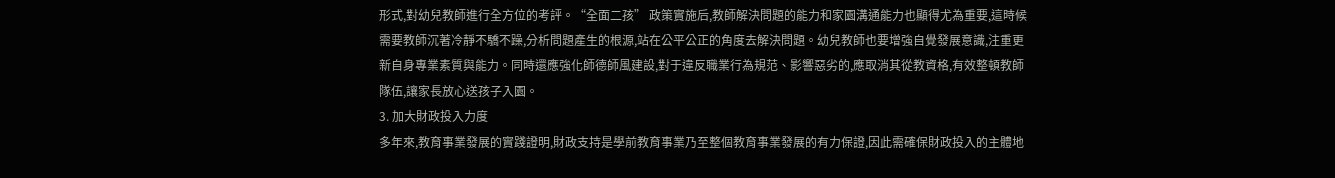形式,對幼兒教師進行全方位的考評。“全面二孩” 政策實施后,教師解決問題的能力和家園溝通能力也顯得尤為重要,這時候需要教師沉著冷靜不驕不躁,分析問題產生的根源,站在公平公正的角度去解決問題。幼兒教師也要增強自覺發展意識,注重更新自身專業素質與能力。同時還應強化師德師風建設,對于違反職業行為規范、影響惡劣的,應取消其從教資格,有效整頓教師隊伍,讓家長放心送孩子入園。
3. 加大財政投入力度
多年來,教育事業發展的實踐證明,財政支持是學前教育事業乃至整個教育事業發展的有力保證,因此需確保財政投入的主體地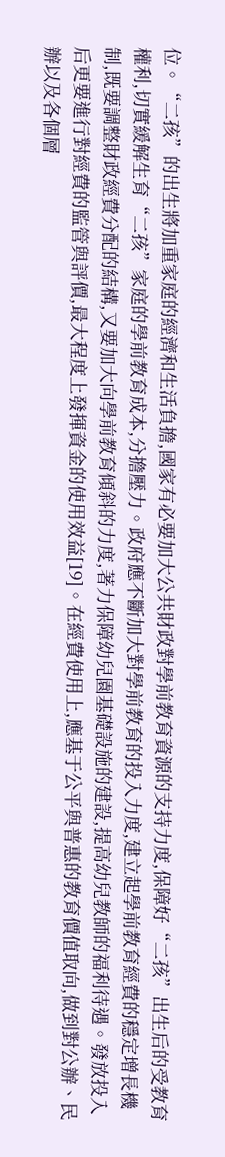位。“二孩”的出生將加重家庭的經濟和生活負擔,國家有必要加大公共財政對學前教育資源的支持力度,保障好“二孩”出生后的受教育權利,切實緩解生育“二孩”家庭的學前教育成本,分擔壓力。政府應不斷加大對學前教育的投入力度,建立起學前教育經費的穩定增長機制,既要調整財政經費分配的結構,又要加大向學前教育傾斜的力度,著力保障幼兒園基礎設施的建設,提高幼兒教師的福利待遇。發放投入后更要進行對經費的監管與評價,最大程度上發揮資金的使用效益[19]。在經費使用上,應基于公平與普惠的教育價值取向,做到對公辦、民辦以及各個層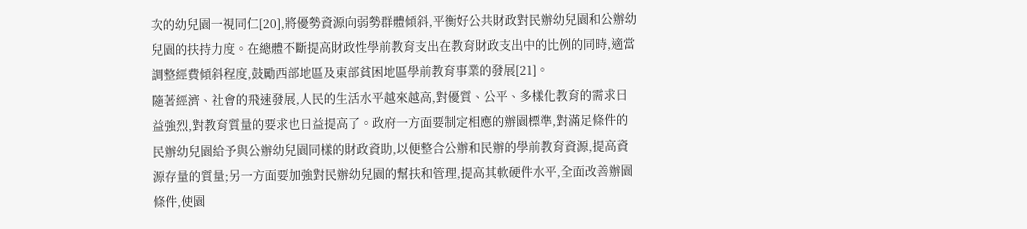次的幼兒園一視同仁[20],將優勢資源向弱勢群體傾斜,平衡好公共財政對民辦幼兒園和公辦幼兒園的扶持力度。在總體不斷提高財政性學前教育支出在教育財政支出中的比例的同時,適當調整經費傾斜程度,鼓勵西部地區及東部貧困地區學前教育事業的發展[21]。
隨著經濟、社會的飛速發展,人民的生活水平越來越高,對優質、公平、多樣化教育的需求日益強烈,對教育質量的要求也日益提高了。政府一方面要制定相應的辦園標準,對滿足條件的民辦幼兒園給予與公辦幼兒園同樣的財政資助,以便整合公辦和民辦的學前教育資源,提高資源存量的質量;另一方面要加強對民辦幼兒園的幫扶和管理,提高其軟硬件水平,全面改善辦園條件,使園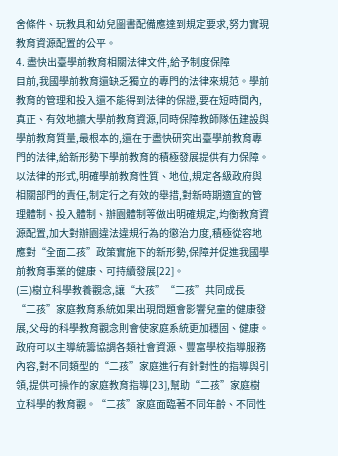舍條件、玩教具和幼兒圖書配備應達到規定要求,努力實現教育資源配置的公平。
4. 盡快出臺學前教育相關法律文件,給予制度保障
目前,我國學前教育還缺乏獨立的專門的法律來規范。學前教育的管理和投入還不能得到法律的保證,要在短時間內,真正、有效地擴大學前教育資源,同時保障教師隊伍建設與學前教育質量,最根本的,還在于盡快研究出臺學前教育專門的法律,給新形勢下學前教育的積極發展提供有力保障。以法律的形式,明確學前教育性質、地位,規定各級政府與相關部門的責任,制定行之有效的舉措,對新時期適宜的管理體制、投入體制、辦園體制等做出明確規定,均衡教育資源配置,加大對辦園違法違規行為的懲治力度,積極從容地應對“全面二孩”政策實施下的新形勢,保障并促進我國學前教育事業的健康、可持續發展[22]。
(三)樹立科學教養觀念,讓“大孩”“二孩”共同成長
“二孩”家庭教育系統如果出現問題會影響兒童的健康發展,父母的科學教育觀念則會使家庭系統更加穩固、健康。政府可以主導統籌協調各類社會資源、豐富學校指導服務內容,對不同類型的“二孩”家庭進行有針對性的指導與引領,提供可操作的家庭教育指導[23],幫助“二孩”家庭樹立科學的教育觀。“二孩”家庭面臨著不同年齡、不同性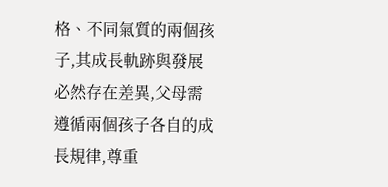格、不同氣質的兩個孩子,其成長軌跡與發展必然存在差異,父母需遵循兩個孩子各自的成長規律,尊重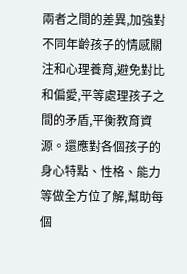兩者之間的差異,加強對不同年齡孩子的情感關注和心理養育,避免對比和偏愛,平等處理孩子之間的矛盾,平衡教育資源。還應對各個孩子的身心特點、性格、能力等做全方位了解,幫助每個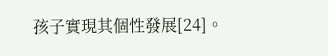孩子實現其個性發展[24]。